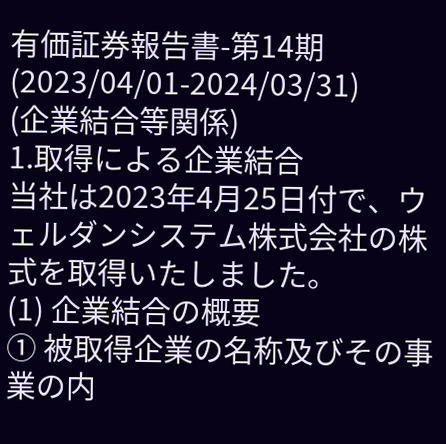有価証券報告書-第14期(2023/04/01-2024/03/31)
(企業結合等関係)
1.取得による企業結合
当社は2023年4月25日付で、ウェルダンシステム株式会社の株式を取得いたしました。
(1) 企業結合の概要
① 被取得企業の名称及びその事業の内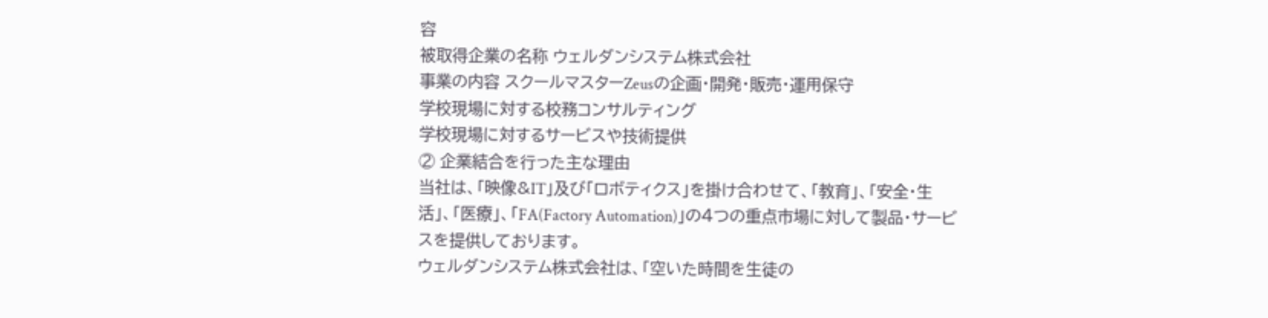容
被取得企業の名称 ウェルダンシステム株式会社
事業の内容 スクールマスターZeusの企画・開発・販売・運用保守
学校現場に対する校務コンサルティング
学校現場に対するサービスや技術提供
② 企業結合を行った主な理由
当社は、「映像&IT」及び「ロボティクス」を掛け合わせて、「教育」、「安全・生活」、「医療」、「FA(Factory Automation)」の4つの重点市場に対して製品・サービスを提供しております。
ウェルダンシステム株式会社は、「空いた時間を生徒の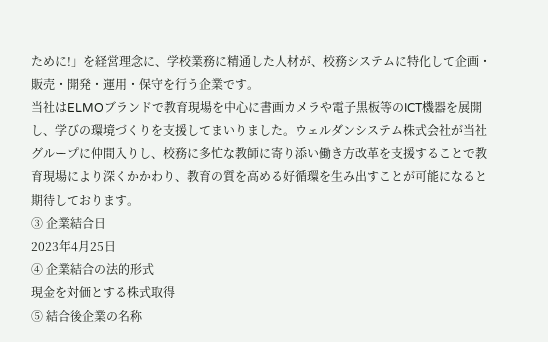ために!」を経営理念に、学校業務に精通した人材が、校務システムに特化して企画・販売・開発・運用・保守を行う企業です。
当社はELMOブランドで教育現場を中心に書画カメラや電子黒板等のICT機器を展開し、学びの環境づくりを支援してまいりました。ウェルダンシステム株式会社が当社グループに仲間入りし、校務に多忙な教師に寄り添い働き方改革を支援することで教育現場により深くかかわり、教育の質を高める好循環を生み出すことが可能になると期待しております。
③ 企業結合日
2023年4月25日
④ 企業結合の法的形式
現金を対価とする株式取得
⑤ 結合後企業の名称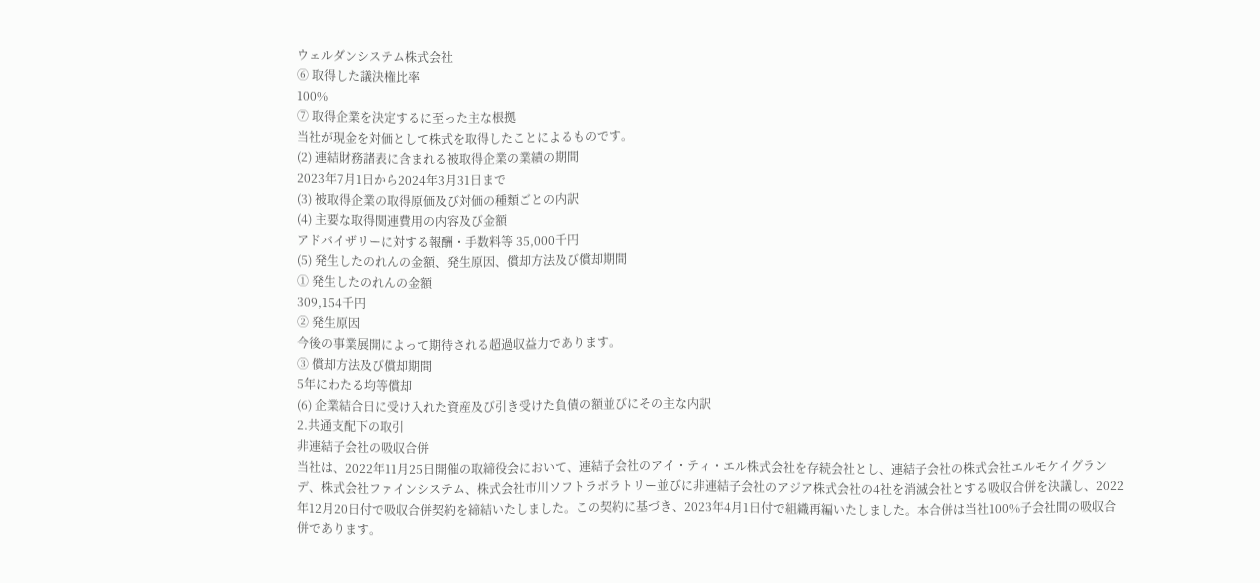ウェルダンシステム株式会社
⑥ 取得した議決権比率
100%
⑦ 取得企業を決定するに至った主な根拠
当社が現金を対価として株式を取得したことによるものです。
(2) 連結財務諸表に含まれる被取得企業の業績の期間
2023年7月1日から2024年3月31日まで
(3) 被取得企業の取得原価及び対価の種類ごとの内訳
(4) 主要な取得関連費用の内容及び金額
アドバイザリーに対する報酬・手数料等 35,000千円
(5) 発生したのれんの金額、発生原因、償却方法及び償却期間
① 発生したのれんの金額
309,154千円
② 発生原因
今後の事業展開によって期待される超過収益力であります。
③ 償却方法及び償却期間
5年にわたる均等償却
(6) 企業結合日に受け入れた資産及び引き受けた負債の額並びにその主な内訳
2.共通支配下の取引
非連結子会社の吸収合併
当社は、2022年11月25日開催の取締役会において、連結子会社のアイ・ティ・エル株式会社を存続会社とし、連結子会社の株式会社エルモケイグランデ、株式会社ファインシステム、株式会社市川ソフトラボラトリー並びに非連結子会社のアジア株式会社の4社を消滅会社とする吸収合併を決議し、2022年12月20日付で吸収合併契約を締結いたしました。この契約に基づき、2023年4月1日付で組織再編いたしました。本合併は当社100%子会社間の吸収合併であります。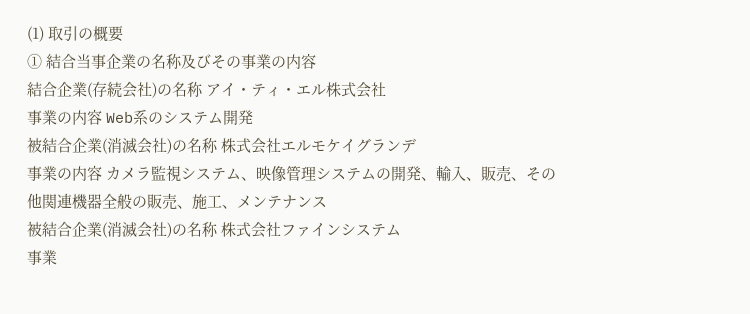(1) 取引の概要
① 結合当事企業の名称及びその事業の内容
結合企業(存続会社)の名称 アイ・ティ・エル株式会社
事業の内容 Web系のシステム開発
被結合企業(消滅会社)の名称 株式会社エルモケイグランデ
事業の内容 カメラ監視システム、映像管理システムの開発、輸入、販売、その他関連機器全般の販売、施工、メンテナンス
被結合企業(消滅会社)の名称 株式会社ファインシステム
事業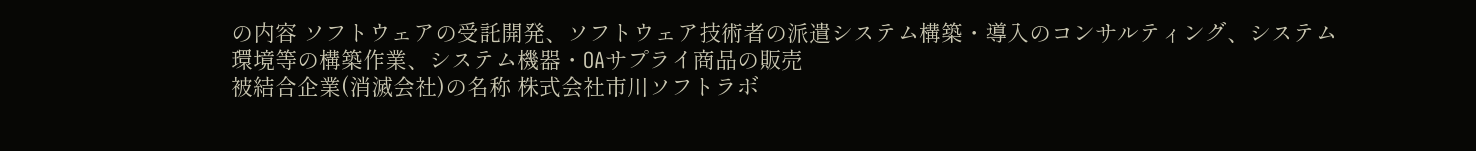の内容 ソフトウェアの受託開発、ソフトウェア技術者の派遣システム構築・導入のコンサルティング、システム環境等の構築作業、システム機器・OAサプライ商品の販売
被結合企業(消滅会社)の名称 株式会社市川ソフトラボ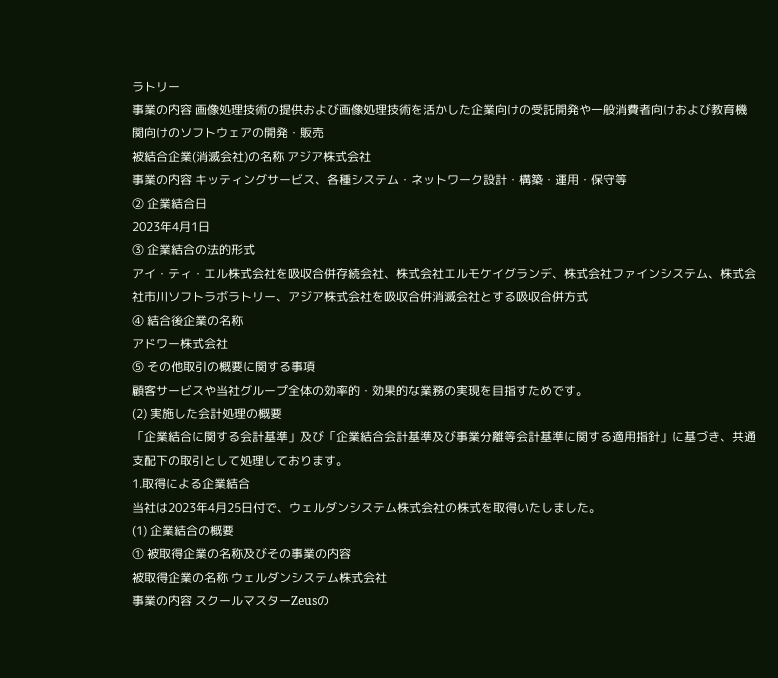ラトリー
事業の内容 画像処理技術の提供および画像処理技術を活かした企業向けの受託開発や一般消費者向けおよび教育機関向けのソフトウェアの開発・販売
被結合企業(消滅会社)の名称 アジア株式会社
事業の内容 キッティングサービス、各種システム・ネットワーク設計・構築・運用・保守等
② 企業結合日
2023年4月1日
③ 企業結合の法的形式
アイ・ティ・エル株式会社を吸収合併存続会社、株式会社エルモケイグランデ、株式会社ファインシステム、株式会社市川ソフトラボラトリー、アジア株式会社を吸収合併消滅会社とする吸収合併方式
④ 結合後企業の名称
アドワー株式会社
⑤ その他取引の概要に関する事項
顧客サービスや当社グループ全体の効率的・効果的な業務の実現を目指すためです。
(2) 実施した会計処理の概要
「企業結合に関する会計基準」及び「企業結合会計基準及び事業分離等会計基準に関する適用指針」に基づき、共通支配下の取引として処理しております。
1.取得による企業結合
当社は2023年4月25日付で、ウェルダンシステム株式会社の株式を取得いたしました。
(1) 企業結合の概要
① 被取得企業の名称及びその事業の内容
被取得企業の名称 ウェルダンシステム株式会社
事業の内容 スクールマスターZeusの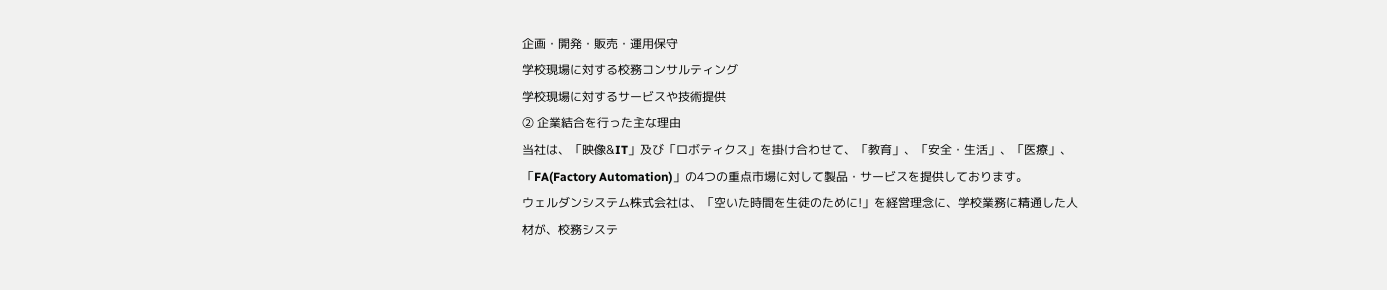企画・開発・販売・運用保守
学校現場に対する校務コンサルティング
学校現場に対するサービスや技術提供
② 企業結合を行った主な理由
当社は、「映像&IT」及び「ロボティクス」を掛け合わせて、「教育」、「安全・生活」、「医療」、「FA(Factory Automation)」の4つの重点市場に対して製品・サービスを提供しております。
ウェルダンシステム株式会社は、「空いた時間を生徒のために!」を経営理念に、学校業務に精通した人材が、校務システ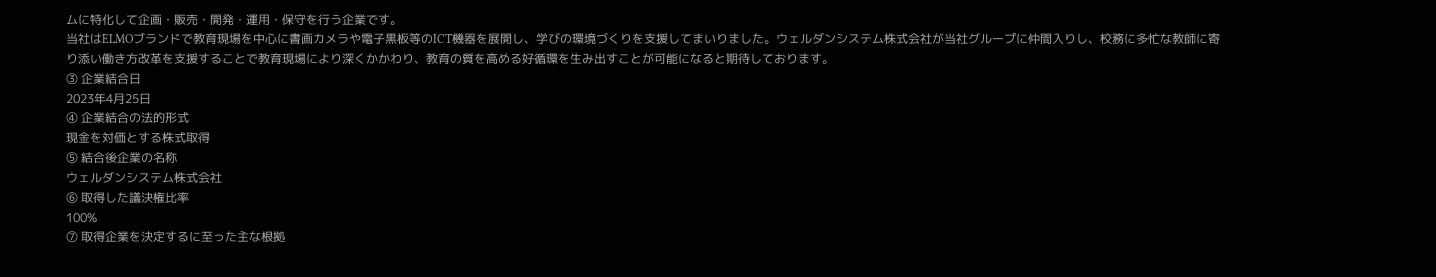ムに特化して企画・販売・開発・運用・保守を行う企業です。
当社はELMOブランドで教育現場を中心に書画カメラや電子黒板等のICT機器を展開し、学びの環境づくりを支援してまいりました。ウェルダンシステム株式会社が当社グループに仲間入りし、校務に多忙な教師に寄り添い働き方改革を支援することで教育現場により深くかかわり、教育の質を高める好循環を生み出すことが可能になると期待しております。
③ 企業結合日
2023年4月25日
④ 企業結合の法的形式
現金を対価とする株式取得
⑤ 結合後企業の名称
ウェルダンシステム株式会社
⑥ 取得した議決権比率
100%
⑦ 取得企業を決定するに至った主な根拠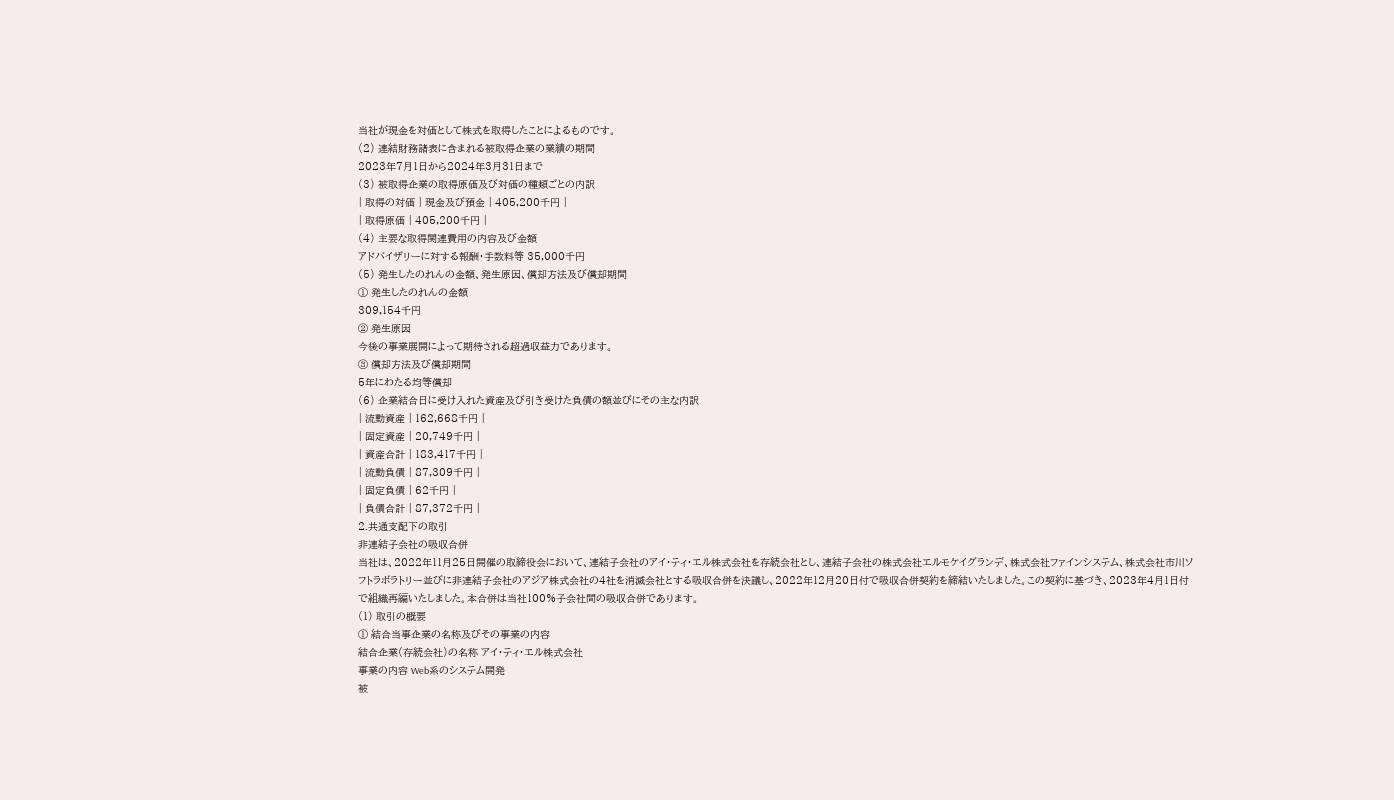当社が現金を対価として株式を取得したことによるものです。
(2) 連結財務諸表に含まれる被取得企業の業績の期間
2023年7月1日から2024年3月31日まで
(3) 被取得企業の取得原価及び対価の種類ごとの内訳
| 取得の対価 | 現金及び預金 | 405,200千円 |
| 取得原価 | 405,200千円 |
(4) 主要な取得関連費用の内容及び金額
アドバイザリーに対する報酬・手数料等 35,000千円
(5) 発生したのれんの金額、発生原因、償却方法及び償却期間
① 発生したのれんの金額
309,154千円
② 発生原因
今後の事業展開によって期待される超過収益力であります。
③ 償却方法及び償却期間
5年にわたる均等償却
(6) 企業結合日に受け入れた資産及び引き受けた負債の額並びにその主な内訳
| 流動資産 | 162,668千円 |
| 固定資産 | 20,749千円 |
| 資産合計 | 183,417千円 |
| 流動負債 | 87,309千円 |
| 固定負債 | 62千円 |
| 負債合計 | 87,372千円 |
2.共通支配下の取引
非連結子会社の吸収合併
当社は、2022年11月25日開催の取締役会において、連結子会社のアイ・ティ・エル株式会社を存続会社とし、連結子会社の株式会社エルモケイグランデ、株式会社ファインシステム、株式会社市川ソフトラボラトリー並びに非連結子会社のアジア株式会社の4社を消滅会社とする吸収合併を決議し、2022年12月20日付で吸収合併契約を締結いたしました。この契約に基づき、2023年4月1日付で組織再編いたしました。本合併は当社100%子会社間の吸収合併であります。
(1) 取引の概要
① 結合当事企業の名称及びその事業の内容
結合企業(存続会社)の名称 アイ・ティ・エル株式会社
事業の内容 Web系のシステム開発
被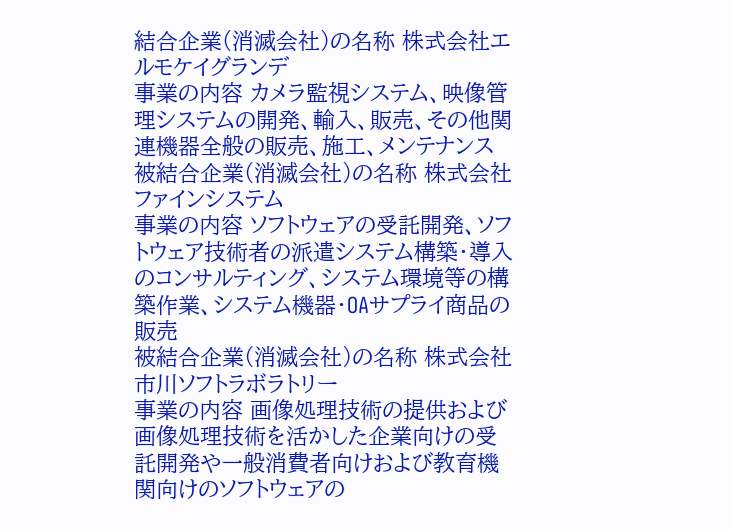結合企業(消滅会社)の名称 株式会社エルモケイグランデ
事業の内容 カメラ監視システム、映像管理システムの開発、輸入、販売、その他関連機器全般の販売、施工、メンテナンス
被結合企業(消滅会社)の名称 株式会社ファインシステム
事業の内容 ソフトウェアの受託開発、ソフトウェア技術者の派遣システム構築・導入のコンサルティング、システム環境等の構築作業、システム機器・OAサプライ商品の販売
被結合企業(消滅会社)の名称 株式会社市川ソフトラボラトリー
事業の内容 画像処理技術の提供および画像処理技術を活かした企業向けの受託開発や一般消費者向けおよび教育機関向けのソフトウェアの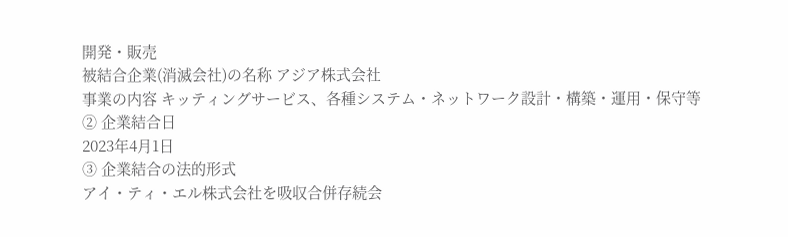開発・販売
被結合企業(消滅会社)の名称 アジア株式会社
事業の内容 キッティングサービス、各種システム・ネットワーク設計・構築・運用・保守等
② 企業結合日
2023年4月1日
③ 企業結合の法的形式
アイ・ティ・エル株式会社を吸収合併存続会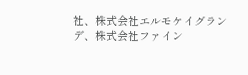社、株式会社エルモケイグランデ、株式会社ファイン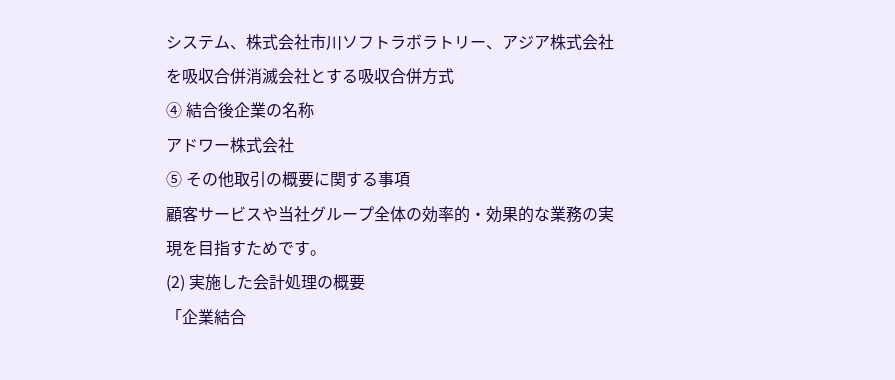システム、株式会社市川ソフトラボラトリー、アジア株式会社を吸収合併消滅会社とする吸収合併方式
④ 結合後企業の名称
アドワー株式会社
⑤ その他取引の概要に関する事項
顧客サービスや当社グループ全体の効率的・効果的な業務の実現を目指すためです。
(2) 実施した会計処理の概要
「企業結合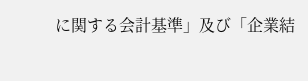に関する会計基準」及び「企業結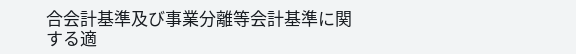合会計基準及び事業分離等会計基準に関する適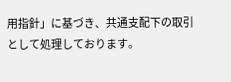用指針」に基づき、共通支配下の取引として処理しております。